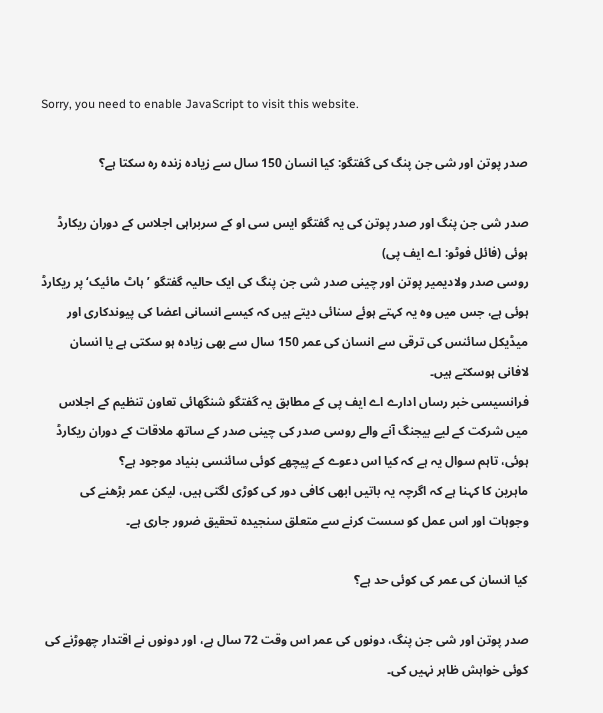Sorry, you need to enable JavaScript to visit this website.

صدر پوتن اور شی جن پنگ کی گفتگو: کیا انسان 150 سال سے زیادہ زندہ رہ سکتا ہے؟

صدر شی جن پنگ اور صدر پوتن کی یہ گفتگو ایس سی او کے سربراہی اجلاس کے دوران ریکارڈ ہوئی (فائل فوٹو: اے ایف پی)
روسی صدر ولادیمیر پوتن اور چینی صدر شی جن پنگ کی ایک حالیہ گفتگو ’ہاٹ مائیک‘ پر ریکارڈ ہوئی ہے، جس میں وہ یہ کہتے ہوئے سنائی دیتے ہیں کہ کیسے انسانی اعضا کی پیوندکاری اور میڈیکل سائنس کی ترقی سے انسان کی عمر 150 سال سے بھی زیادہ ہو سکتی ہے یا انسان لافانی ہوسکتے ہیں۔
فرانسیسی خبر رساں ادارے اے ایف پی کے مطابق یہ گفتگو شنگھائی تعاون تنظیم کے اجلاس میں شرکت کے لیے بیجنگ آنے والے روسی صدر کی چینی صدر کے ساتھ ملاقات کے دوران ریکارڈ ہوئی، تاہم سوال یہ ہے کہ کیا اس دعوے کے پیچھے کوئی سائنسی بنیاد موجود ہے؟
ماہرین کا کہنا ہے کہ اگرچہ یہ باتیں ابھی کافی دور کی کوڑی لگتی ہیں، لیکن عمر بڑھنے کی وجوہات اور اس عمل کو سست کرنے سے متعلق سنجیدہ تحقیق ضرور جاری ہے۔

کیا انسان کی عمر کی کوئی حد ہے؟

صدر پوتن اور شی جن پنگ، دونوں کی عمر اس وقت 72 سال ہے، اور دونوں نے اقتدار چھوڑنے کی کوئی خواہش ظاہر نہیں کی۔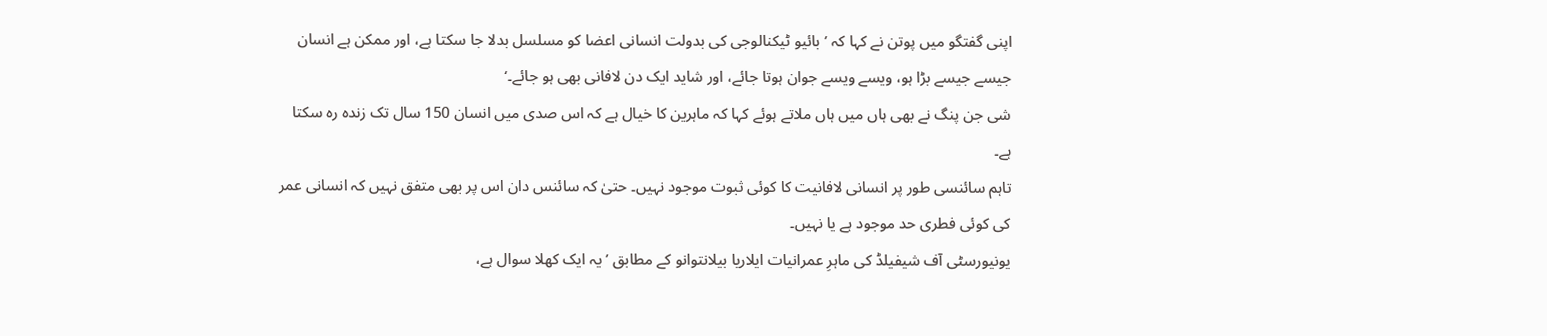اپنی گفتگو میں پوتن نے کہا کہ ’بائیو ٹیکنالوجی کی بدولت انسانی اعضا کو مسلسل بدلا جا سکتا ہے، اور ممکن ہے انسان جیسے جیسے بڑا ہو، ویسے ویسے جوان ہوتا جائے، اور شاید ایک دن لافانی بھی ہو جائے۔‘
شی جن پنگ نے بھی ہاں میں ہاں ملاتے ہوئے کہا کہ ماہرین کا خیال ہے کہ اس صدی میں انسان 150 سال تک زندہ رہ سکتا ہے۔
تاہم سائنسی طور پر انسانی لافانیت کا کوئی ثبوت موجود نہیں۔ حتیٰ کہ سائنس دان اس پر بھی متفق نہیں کہ انسانی عمر کی کوئی فطری حد موجود ہے یا نہیں۔
یونیورسٹی آف شیفیلڈ کی ماہرِ عمرانیات ایلاریا بیلانتوانو کے مطابق ’یہ ایک کھلا سوال ہے،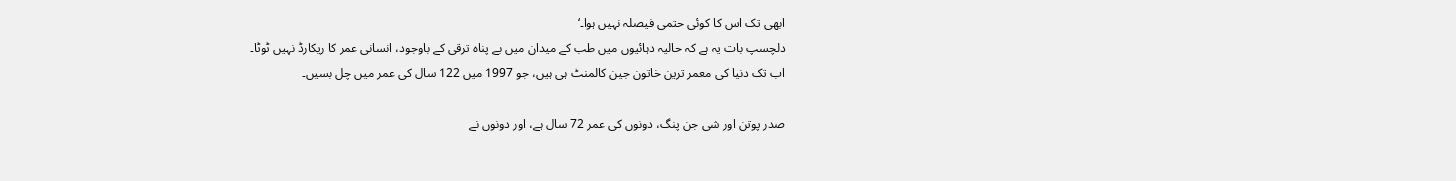ابھی تک اس کا کوئی حتمی فیصلہ نہیں ہوا۔‘
دلچسپ بات یہ ہے کہ حالیہ دہائیوں میں طب کے میدان میں بے پناہ ترقی کے باوجود، انسانی عمر کا ریکارڈ نہیں ٹوٹا۔
اب تک دنیا کی معمر ترین خاتون جین کالمنٹ ہی ہیں، جو 1997 میں 122 سال کی عمر میں چل بسیں۔

صدر پوتن اور شی جن پنگ، دونوں کی عمر 72 سال ہے، اور دونوں نے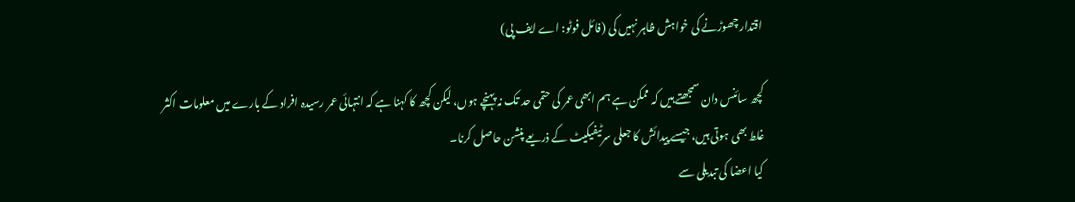اقتدار چھوڑنے کی خواہش ظاہر نہیں کی (فائل فوٹو: اے ایف پی)

کچھ سائنس دان سمجھتے ہیں کہ ممکن ہے ہم ابھی عمر کی حتمی حد تک نہ پہنچے ہوں، لیکن کچھ کا کہنا ہے کہ انتہائی عمر رسیدہ افراد کے بارے میں معلومات اکثر غلط بھی ہوتی ہیں، جیسے پیدائش کا جعلی سرٹیفیکیٹ کے ذریعے پنشن حاصل کرنا۔
کیا اعضا کی تبدیلی سے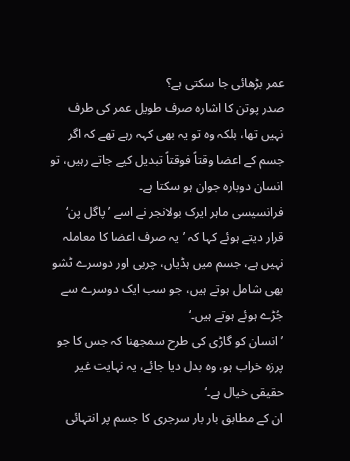عمر بڑھائی جا سکتی ہے؟
صدر پوتن کا اشارہ صرف طویل عمر کی طرف نہیں تھا، بلکہ وہ تو یہ بھی کہہ رہے تھے کہ اگر جسم کے اعضا وقتاً فوقتاً تبدیل کیے جاتے رہیں، تو انسان دوبارہ جوان ہو سکتا ہے۔
فرانسیسی ماہر ایرک بولانجر نے اسے ’پاگل پن‘ قرار دیتے ہوئے کہا کہ ’یہ صرف اعضا کا معاملہ نہیں ہے، جسم میں ہڈیاں، چربی اور دوسرے ٹشو بھی شامل ہوتے ہیں، جو سب ایک دوسرے سے جُڑے ہوئے ہوتے ہیں۔‘
’انسان کو گاڑی کی طرح سمجھنا کہ جس کا جو پرزہ خراب ہو، وہ بدل دیا جائے، یہ نہایت غیر حقیقی خیال ہے۔‘
ان کے مطابق بار بار سرجری کا جسم پر انتہائی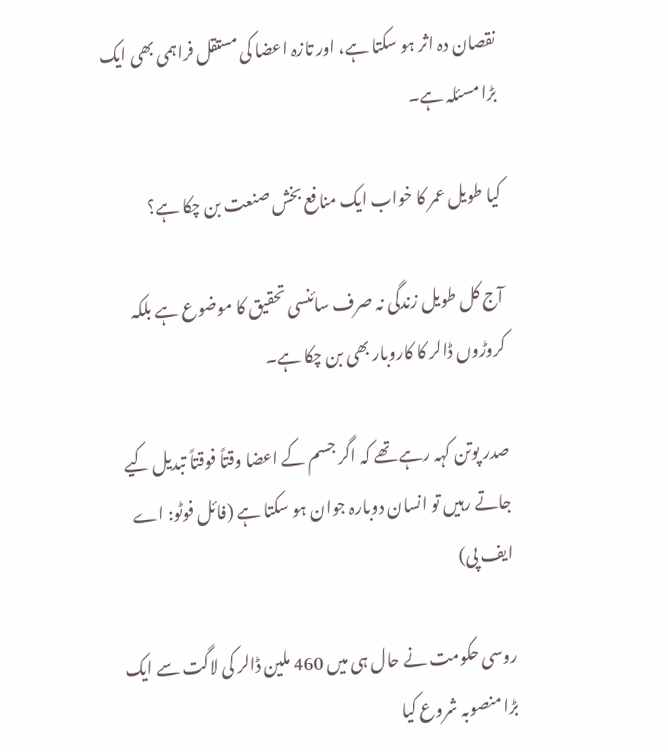نقصان دہ اثر ہو سکتا ہے، اور تازہ اعضا کی مستقل فراہمی بھی ایک بڑا مسئلہ ہے۔

کیا طویل عمر کا خواب ایک منافع بخش صنعت بن چکا ہے؟

آج کل طویل زندگی نہ صرف سائنسی تحقیق کا موضوع ہے بلکہ کروڑوں ڈالر کا کاروبار بھی بن چکا ہے۔

صدر پوتن کہہ رہے تھے کہ اگر جسم کے اعضا وقتاً فوقتاً تبدیل کیے جاتے رہیں تو انسان دوبارہ جوان ہو سکتا ہے (فائل فوٹو: اے ایف پی)

روسی حکومت نے حال ہی میں 460 ملین ڈالر کی لاگت سے ایک بڑا منصوبہ شروع کیا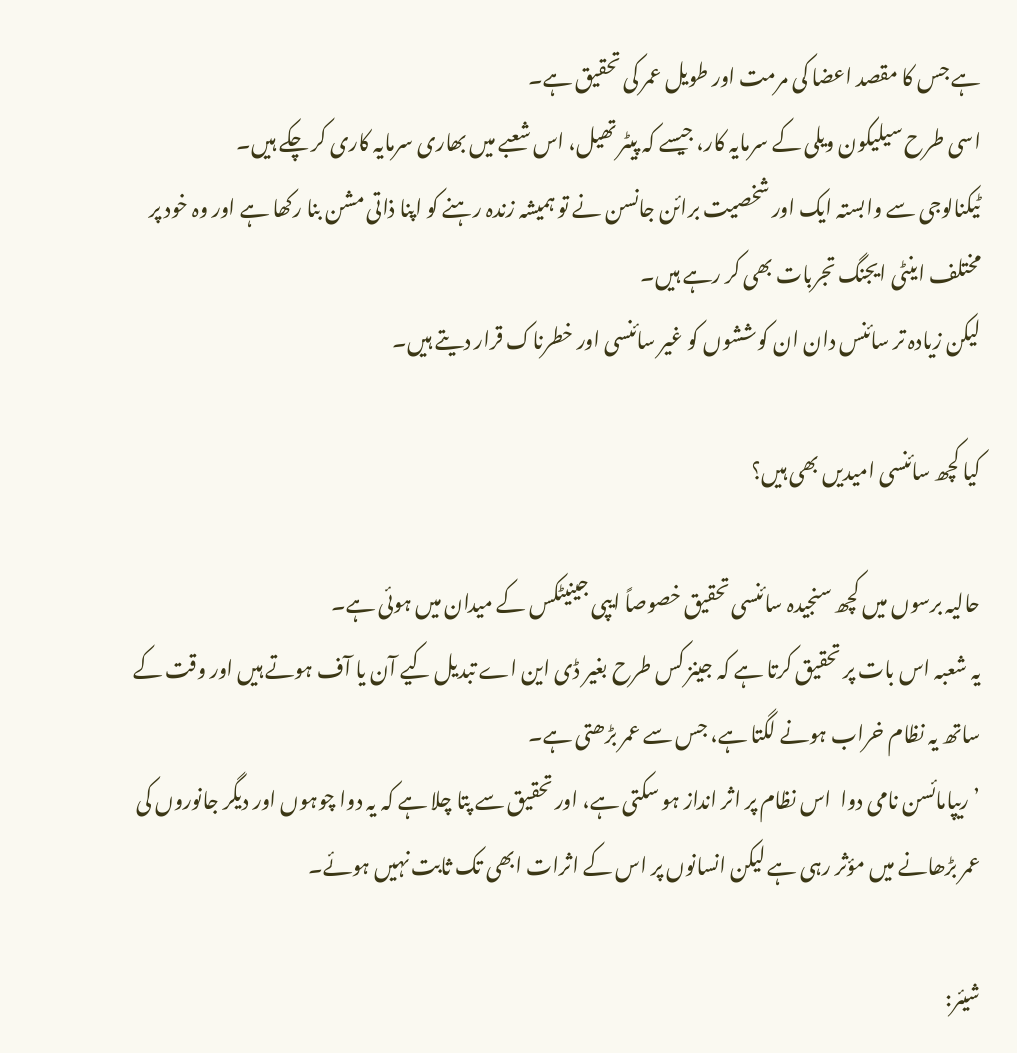ہے جس کا مقصد اعضا کی مرمت اور طویل عمر کی تحقیق ہے۔
اسی طرح سیلیکون ویلی کے سرمایہ کار، جیسے کہ پیٹر تھیل، اس شعبے میں بھاری سرمایہ کاری کر چکے ہیں۔
ٹیکنالوجی سے وابستہ ایک اور شخصیت برائن جانسن نے تو ہمیشہ زندہ رہنے کو اپنا ذاتی مشن بنا رکھا ہے اور وہ خود پر مختلف اینٹی ایجنگ تجربات بھی کر رہے ہیں۔
لیکن زیادہ تر سائنس دان ان کوششوں کو غیر سائنسی اور خطرناک قرار دیتے ہیں۔

کیا کچھ سائنسی امیدیں بھی ہیں؟

حالیہ برسوں میں کچھ سنجیدہ سائنسی تحقیق خصوصاً ایپی جینیٹکس کے میدان میں ہوئی ہے۔
یہ شعبہ اس بات پر تحقیق کرتا ہے کہ جینز کس طرح بغیر ڈی این اے تبدیل کیے آن یا آف ہوتے ہیں اور وقت کے ساتھ یہ نظام خراب ہونے لگتا ہے، جس سے عمر بڑھتی ہے۔
’ریپامائسن نامی دوا  اس نظام پر اثر انداز ہو سکتی ہے، اور تحقیق سے پتا چلا ہے کہ یہ دوا چوہوں اور دیگر جانوروں کی عمر بڑھانے میں مؤثر رہی ہے لیکن انسانوں پر اس کے اثرات ابھی تک ثابت نہیں ہوئے۔

شیئر: